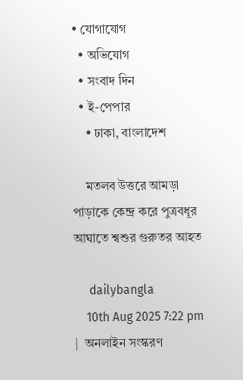• যোগাযোগ
  • অভিযোগ
  • সংবাদ দিন
  • ই-পেপার
    • ঢাকা, বাংলাদেশ

    মতলব উত্তরে আমড়া পাড়াকে কেন্দ্র করে পুত্রবধূর আঘাতে শ্বশুর গুরুতর আহত

     dailybangla
    10th Aug 2025 7:22 pm  |  অনলাইন সংস্করণ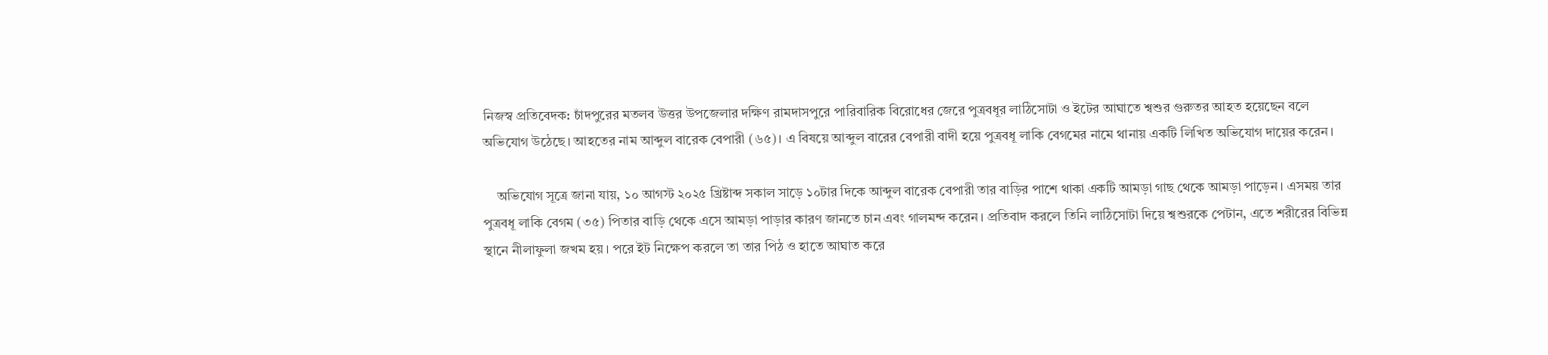নিজস্ব প্রতিবেদক: চাঁদপুরের মতলব উত্তর উপজেলার দক্ষিণ রামদাসপুরে পারিবারিক বিরোধের জেরে পুত্রবধূর লাঠিসোটা ও ইটের আঘাতে শ্বশুর গুরুতর আহত হয়েছেন বলে অভিযোগ উঠেছে। আহতের নাম আব্দুল বারেক বেপারী (৬৫)। এ বিষয়ে আব্দুল বারের বেপারী বাদী হয়ে পুত্রবধূ লাকি বেগমের নামে থানায় একটি লিখিত অভিযোগ দায়ের করেন।

    অভিযোগ সূত্রে জানা যায়, ১০ আগস্ট ২০২৫ খ্রিষ্টাব্দ সকাল সাড়ে ১০টার দিকে আব্দুল বারেক বেপারী তার বাড়ির পাশে থাকা একটি আমড়া গাছ থেকে আমড়া পাড়েন। এসময় তার পুত্রবধূ লাকি বেগম (৩৫) পিতার বাড়ি থেকে এসে আমড়া পাড়ার কারণ জানতে চান এবং গালমন্দ করেন। প্রতিবাদ করলে তিনি লাঠিসোটা দিয়ে শ্বশুরকে পেটান, এতে শরীরের বিভিন্ন স্থানে নীলাফুলা জখম হয়। পরে ইট নিক্ষেপ করলে তা তার পিঠ ও হাতে আঘাত করে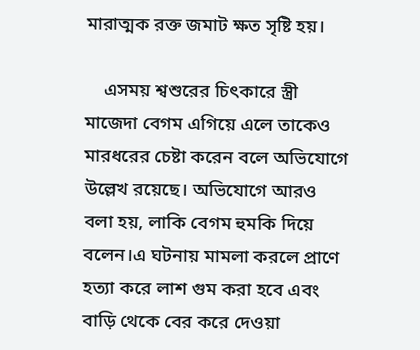মারাত্মক রক্ত জমাট ক্ষত সৃষ্টি হয়।

    এসময় শ্বশুরের চিৎকারে স্ত্রী মাজেদা বেগম এগিয়ে এলে তাকেও মারধরের চেষ্টা করেন বলে অভিযোগে উল্লেখ রয়েছে। অভিযোগে আরও বলা হয়, লাকি বেগম হুমকি দিয়ে বলেন।এ ঘটনায় মামলা করলে প্রাণে হত্যা করে লাশ গুম করা হবে এবং বাড়ি থেকে বের করে দেওয়া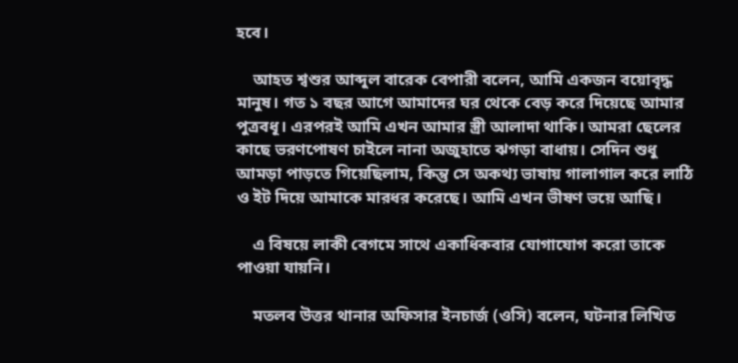হবে।

    আহত শ্বশুর আব্দুল বারেক বেপারী বলেন, আমি একজন বয়োবৃদ্ধ মানুষ। গত ১ বছর আগে আমাদের ঘর থেকে বেড় করে দিয়েছে আমার পুত্রবধূ। এরপরই আমি এখন আমার স্ত্রী আলাদা থাকি। আমরা ছেলের কাছে ভরণপোষণ চাইলে নানা অজুহাতে ঝগড়া বাধায়। সেদিন শুধু আমড়া পাড়তে গিয়েছিলাম, কিন্তু সে অকথ্য ভাষায় গালাগাল করে লাঠি ও ইট দিয়ে আমাকে মারধর করেছে। আমি এখন ভীষণ ভয়ে আছি।

    এ বিষয়ে লাকী বেগমে সাথে একাধিকবার যোগাযোগ করো তাকে পাওয়া যায়নি।

    মতলব উত্তর থানার অফিসার ইনচার্জ (ওসি) বলেন, ঘটনার লিখিত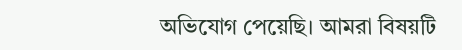অভিযোগ পেয়েছি। আমরা বিষয়টি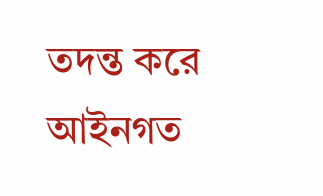তদন্ত করে আইনগত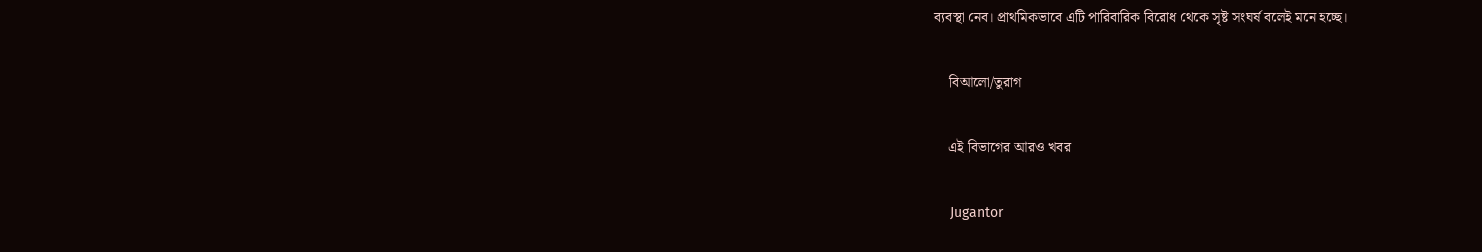ব্যবস্থা নেব। প্রাথমিকভাবে এটি পারিবারিক বিরোধ থেকে সৃষ্ট সংঘর্ষ বলেই মনে হচ্ছে।

    বিআলো/তুরাগ

    এই বিভাগের আরও খবর

    Jugantor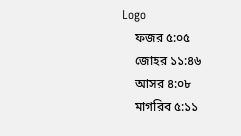Logo
    ফজর ৫:০৫
    জোহর ১১:৪৬
    আসর ৪:০৮
    মাগরিব ৫:১১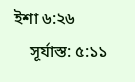ইশা ৬:২৬
    সূর্যাস্ত: ৫:১১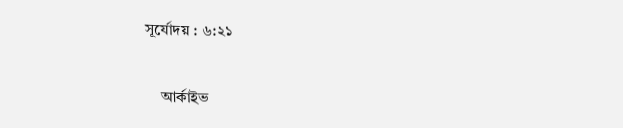সূর্যোদয় : ৬:২১

    আর্কাইভ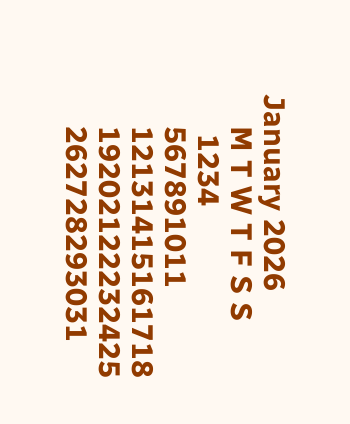January 2026
    M T W T F S S
     1234
    567891011
    12131415161718
    19202122232425
    262728293031